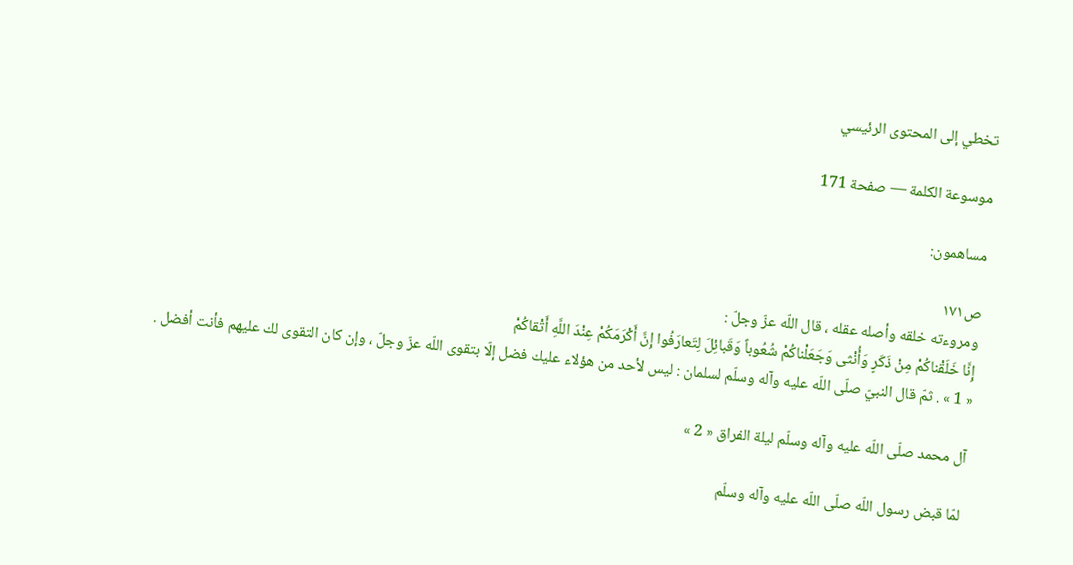تخطي إلى المحتوى الرئيسي

موسوعة الكلمة — صفحة 171

مساهمون:

ص١٧١
ومروءته خلقه وأصله عقله ، قال اللّه عزّ وجلّ :
إِنَّا خَلَقْناكُمْ مِنْ ذَكَرٍ وَأُنْثى وَجَعَلْناكُمْ شُعُوباً وَقَبائِلَ لِتَعارَفُوا إِنَّ أَكْرَمَكُمْ عِنْدَ اللَّهِ أَتْقاكُمْ
« 1 » . ثمّ قال النبيّ صلّى اللّه عليه وآله وسلّم لسلمان : ليس لأحد من هؤلاء عليك فضل إلّا بتقوى اللّه عزّ وجلّ ، وإن كان التقوى لك عليهم فأنت أفضل .

آل محمد صلّى اللّه عليه وآله وسلّم ليلة الفراق « 2 »

لمّا قبض رسول اللّه صلّى اللّه عليه وآله وسلّم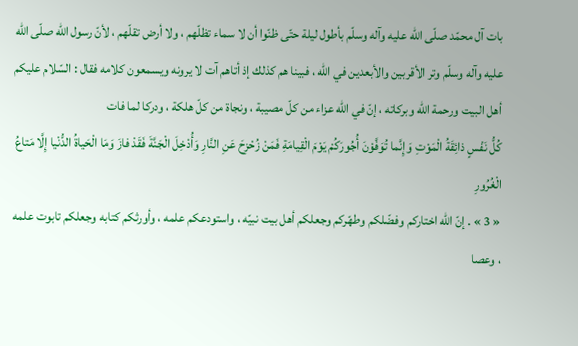بات آل محمّد صلّى اللّه عليه وآله وسلّم بأطول ليلة حتّى ظنّوا أن لا سماء تظلّهم ، ولا أرض تقلّهم ، لأنّ رسول اللّه صلّى اللّه عليه وآله وسلّم وتر الأقربين والأبعدين في اللّه ، فبينا هم كذلك إذ أتاهم آت لا يرونه ويسمعون كلامه فقال : السّلام عليكم أهل البيت ورحمة اللّه وبركاته ، إنّ في اللّه عزاء من كلّ مصيبة ، ونجاة من كلّ هلكة ، ودركا لما فات
كُلُّ نَفْسٍ ذائِقَةُ الْمَوْتِ وَإِنَّما تُوَفَّوْنَ أُجُورَكُمْ يَوْمَ الْقِيامَةِ فَمَنْ زُحْزِحَ عَنِ النَّارِ وَأُدْخِلَ الْجَنَّةَ فَقَدْ فازَ وَمَا الْحَياةُ الدُّنْيا إِلَّا مَتاعُ الْغُرُورِ
« 3 » . إنّ اللّه اختاركم وفضّلكم وطهّركم وجعلكم أهل بيت نبيّه ، واستودعكم علمه ، وأورثكم كتابه وجعلكم تابوت علمه ، وعصا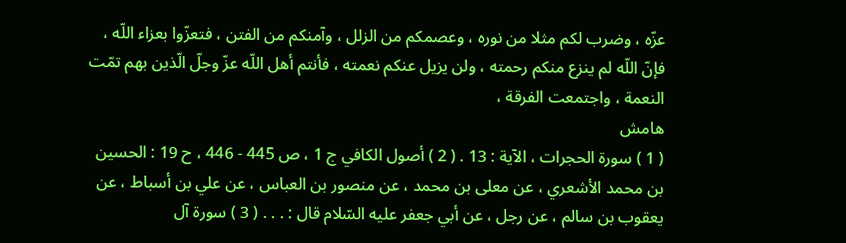عزّه ، وضرب لكم مثلا من نوره ، وعصمكم من الزلل ، وآمنكم من الفتن ، فتعزّوا بعزاء اللّه ، فإنّ اللّه لم ينزع منكم رحمته ، ولن يزيل عنكم نعمته ، فأنتم أهل اللّه عزّ وجلّ الّذين بهم تمّت النعمة ، واجتمعت الفرقة ،
هامش
( 1 ) سورة الحجرات ، الآية : 13 . ( 2 ) أصول الكافي ج 1 ، ص 445 - 446 ، ح 19 : الحسين بن محمد الأشعري ، عن معلى بن محمد ، عن منصور بن العباس ، عن علي بن أسباط ، عن يعقوب بن سالم ، عن رجل ، عن أبي جعفر عليه السّلام قال : . . . ( 3 ) سورة آل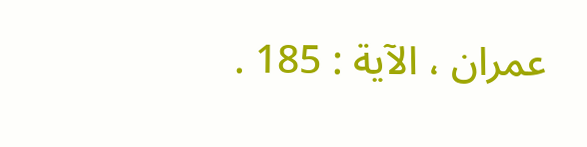عمران ، الآية : 185 .